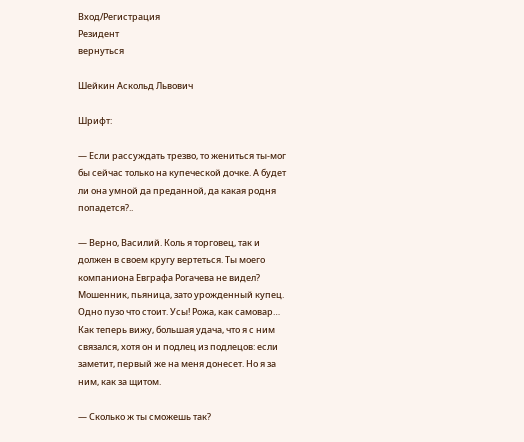Вход/Регистрация
Резидент
вернуться

Шейкин Аскольд Львович

Шрифт:

— Если рассуждать трезво, то жениться ты-мог бы сейчас только на купеческой дочке. А будет ли она умной да преданной, да какая родня попадется?..

— Верно, Василий. Коль я торговец, так и должен в своем кругу вертеться. Ты моего компаниона Евграфа Рогачева не видел? Мошенник, пьяница, зато урожденный купец. Одно пузо что стоит. Усы! Рожа, как самовар… Как теперь вижу, большая удача, что я с ним связался, хотя он и подлец из подлецов: если заметит, первый же на меня донесет. Но я за ним, как за щитом.

— Сколько ж ты сможешь так?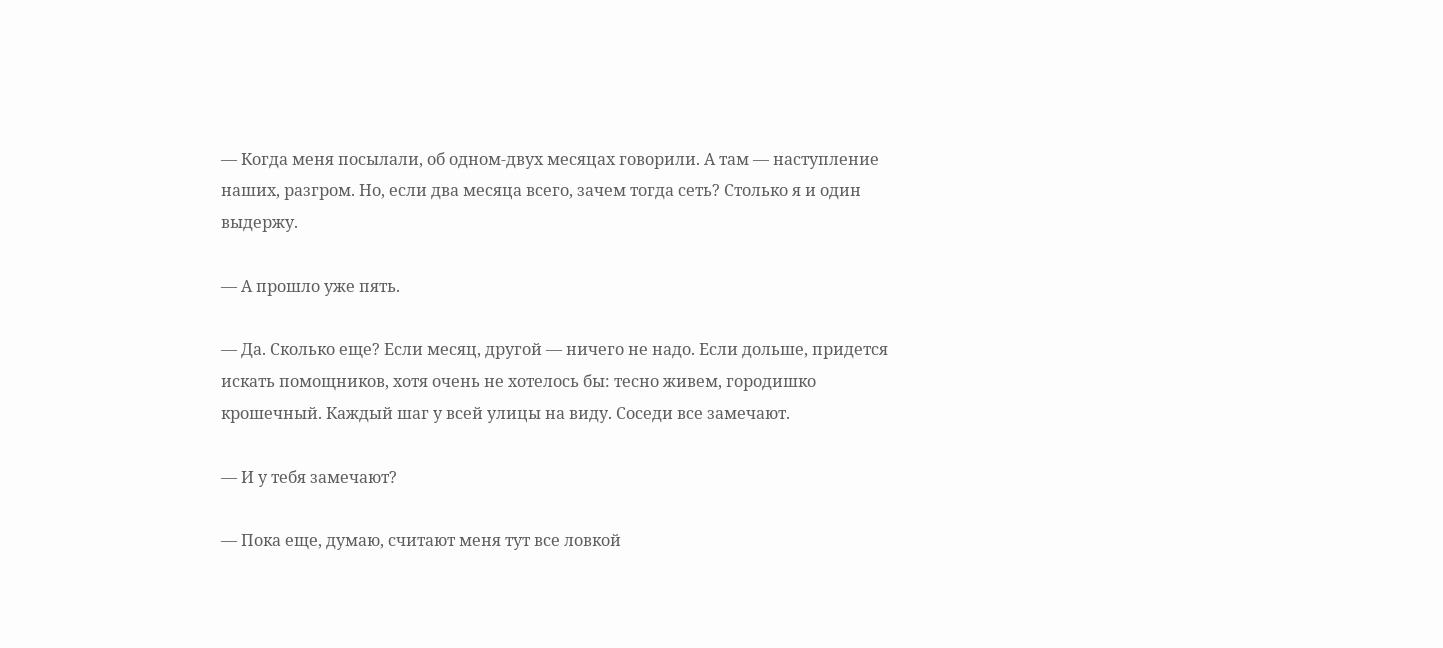— Когда меня посылали, об одном-двух месяцах говорили. А там — наступление наших, разгром. Но, если два месяца всего, зачем тогда сеть? Столько я и один выдержу.

— А прошло уже пять.

— Да. Сколько еще? Если месяц, другой — ничего не надо. Если дольше, придется искать помощников, хотя очень не хотелось бы: тесно живем, городишко крошечный. Каждый шаг у всей улицы на виду. Соседи все замечают.

— И у тебя замечают?

— Пока еще, думаю, считают меня тут все ловкой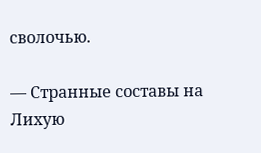сволочью.

— Странные составы на Лихую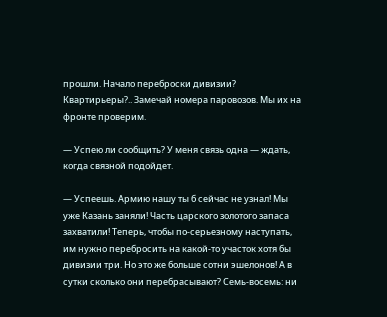прошли. Начало переброски дивизии? Квартирьеры?.. Замечай номера паровозов. Мы их на фронте проверим.

— Успею ли сообщить? У меня связь одна — ждать, когда связной подойдет.

— Успеешь. Армию нашу ты б сейчас не узнал! Мы уже Казань заняли! Часть царского золотого запаса захватили! Теперь, чтобы по-серьезному наступать, им нужно перебросить на какой-то участок хотя бы дивизии три. Но это же больше сотни эшелонов! А в сутки сколько они перебрасывают? Семь-восемь: ни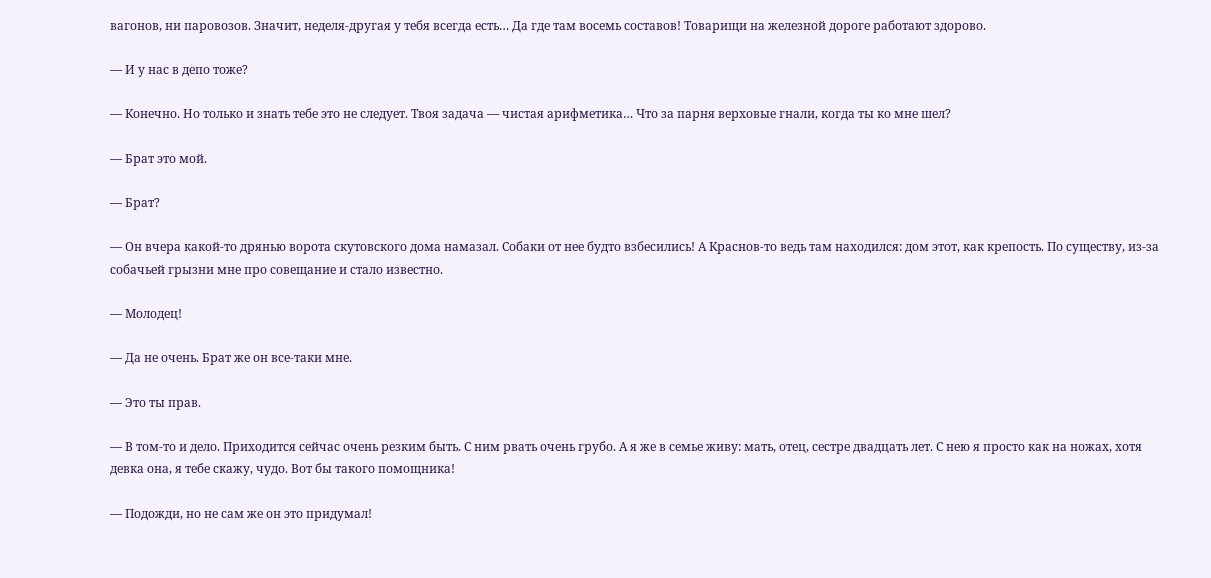вагонов, ни паровозов. Значит, неделя-другая у тебя всегда есть… Да где там восемь составов! Товарищи на железной дороге работают здорово.

— И у нас в депо тоже?

— Конечно. Но только и знать тебе это не следует. Твоя задача — чистая арифметика… Что за парня верховые гнали, когда ты ко мне шел?

— Брат это мой.

— Брат?

— Он вчера какой-то дрянью ворота скутовского дома намазал. Собаки от нее будто взбесились! А Краснов-то ведь там находился: дом этот, как крепость. По существу, из-за собачьей грызни мне про совещание и стало известно.

— Молодец!

— Да не очень. Брат же он все-таки мне.

— Это ты прав.

— В том-то и дело. Приходится сейчас очень резким быть. С ним рвать очень грубо. А я же в семье живу: мать, отец, сестре двадцать лет. С нею я просто как на ножах, хотя девка она, я тебе скажу, чудо. Вот бы такого помощника!

— Подожди, но не сам же он это придумал!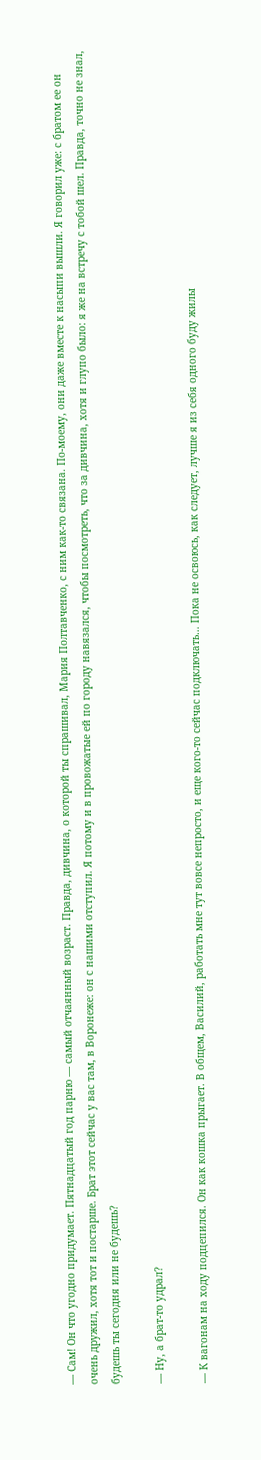— Сам! Он что угодно придумает. Пятнадцатый год парню — самый отчаянный возраст. Правда, дивчина, о которой ты спрашивал, Мария Полтавченко, с ним как-то связана. По-моему, они даже вместе к насыпи вышли. Я говорил уже: с братом ее он очень дружил, хотя тот и постарше. Брат этот сейчас у вас там, в Воронеже: он с нашими отступил. Я потому и в провожатые ей по городу навязался, чтобы посмотреть, что за дивчина, хотя и глупо было: я же на встречу с тобой шел. Правда, точно не знал, будешь ты сегодня или не будешь?

— Ну, а брат-то удрал?

— К вагонам на ходу подцепился. Он как кошка прыгает. В общем, Василий, работать мне тут вовсе непросто, и еще кого-то сейчас подключать… Пока не освоюсь, как следует, лучше я из себя одного буду жилы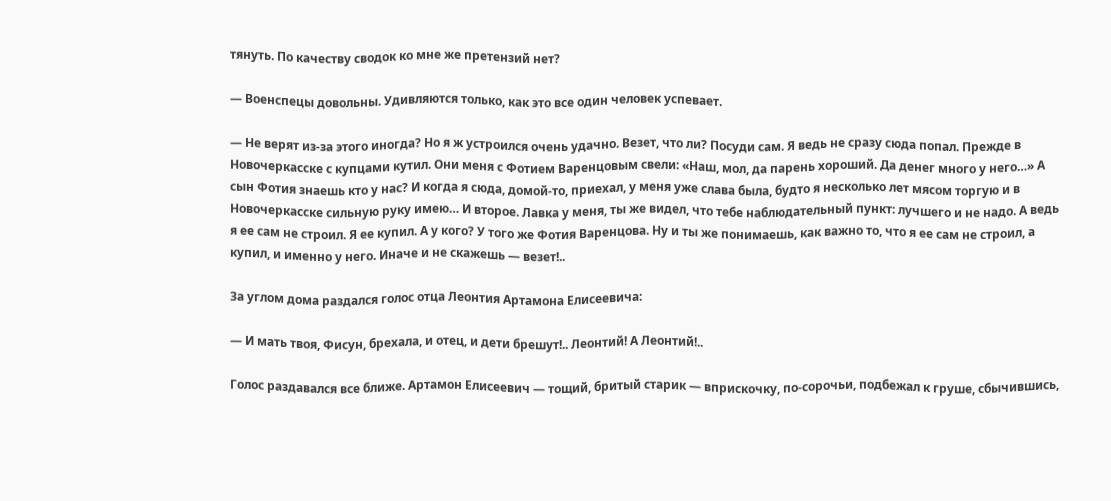тянуть. По качеству сводок ко мне же претензий нет?

— Военспецы довольны. Удивляются только, как это все один человек успевает.

— Не верят из-за этого иногда? Но я ж устроился очень удачно. Везет, что ли? Посуди сам. Я ведь не сразу сюда попал. Прежде в Новочеркасске с купцами кутил. Они меня с Фотием Варенцовым свели: «Наш, мол, да парень хороший. Да денег много у него…» А сын Фотия знаешь кто у нас? И когда я сюда, домой-то, приехал, у меня уже слава была, будто я несколько лет мясом торгую и в Новочеркасске сильную руку имею… И второе. Лавка у меня, ты же видел, что тебе наблюдательный пункт: лучшего и не надо. А ведь я ее сам не строил. Я ее купил. А у кого? У того же Фотия Варенцова. Ну и ты же понимаешь, как важно то, что я ее сам не строил, а купил, и именно у него. Иначе и не скажешь — везет!..

За углом дома раздался голос отца Леонтия Артамона Елисеевича:

— И мать твоя, Фисун, брехала, и отец, и дети брешут!.. Леонтий! А Леонтий!..

Голос раздавался все ближе. Артамон Елисеевич — тощий, бритый старик — вприскочку, по-сорочьи, подбежал к груше, сбычившись,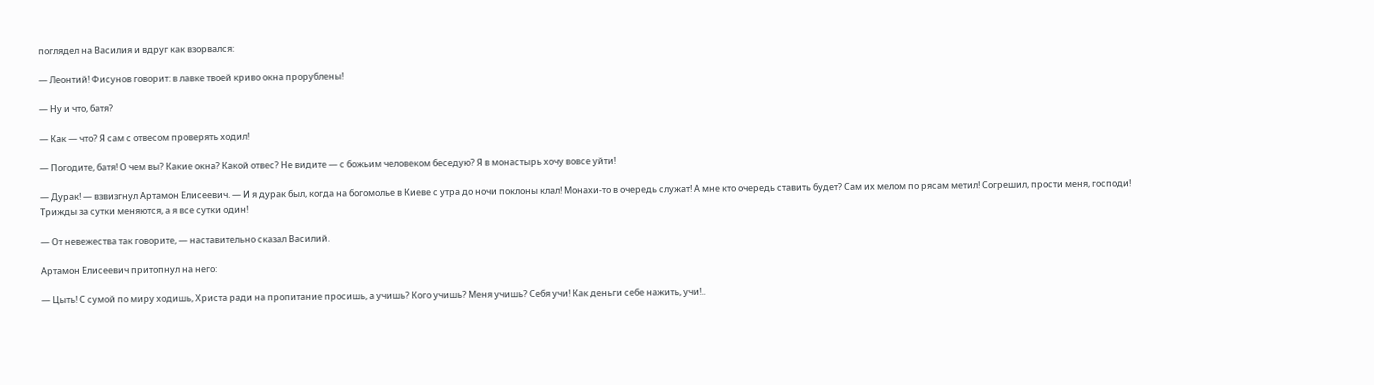поглядел на Василия и вдруг как взорвался:

— Леонтий! Фисунов говорит: в лавке твоей криво окна прорублены!

— Ну и что, батя?

— Как — что? Я сам с отвесом проверять ходил!

— Погодите, батя! О чем вы? Какие окна? Какой отвес? Не видите — с божьим человеком беседую? Я в монастырь хочу вовсе уйти!

— Дурак! — взвизгнул Артамон Елисеевич. — И я дурак был, когда на богомолье в Киеве с утра до ночи поклоны клал! Монахи-то в очередь служат! А мне кто очередь ставить будет? Сам их мелом по рясам метил! Согрешил, прости меня, господи! Трижды за сутки меняются, а я все сутки один!

— От невежества так говорите, — наставительно сказал Василий.

Артамон Елисеевич притопнул на него:

— Цыть! С сумой по миру ходишь, Христа ради на пропитание просишь, а учишь? Кого учишь? Меня учишь? Себя учи! Как деньги себе нажить, учи!..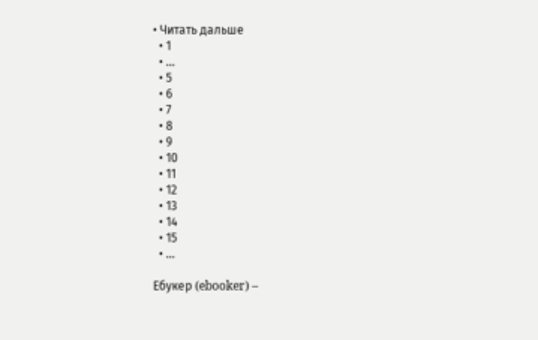• Читать дальше
  • 1
  • ...
  • 5
  • 6
  • 7
  • 8
  • 9
  • 10
  • 11
  • 12
  • 13
  • 14
  • 15
  • ...

Ебукер (ebooker) –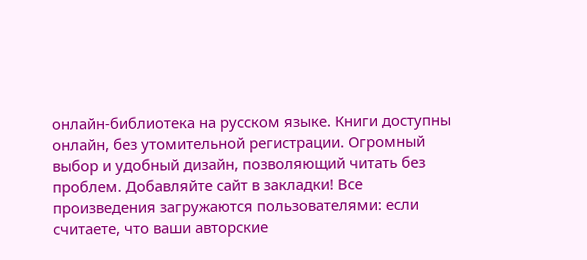онлайн-библиотека на русском языке. Книги доступны онлайн, без утомительной регистрации. Огромный выбор и удобный дизайн, позволяющий читать без проблем. Добавляйте сайт в закладки! Все произведения загружаются пользователями: если считаете, что ваши авторские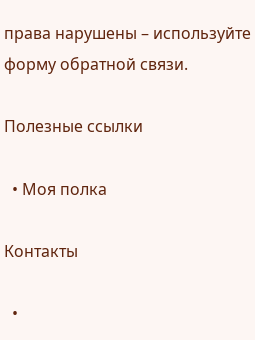права нарушены – используйте форму обратной связи.

Полезные ссылки

  • Моя полка

Контакты

  •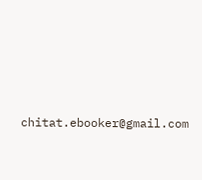chitat.ebooker@gmail.com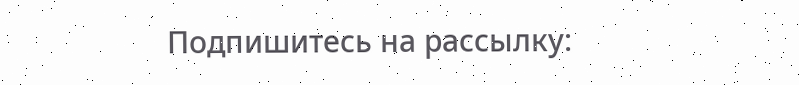Подпишитесь на рассылку: